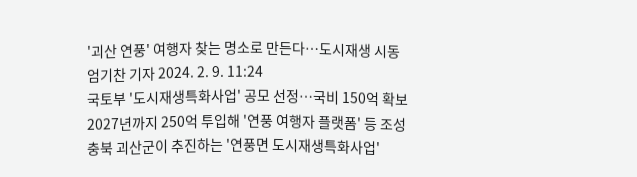'괴산 연풍' 여행자 찾는 명소로 만든다…도시재생 시동
엄기찬 기자 2024. 2. 9. 11:24
국토부 '도시재생특화사업' 공모 선정…국비 150억 확보
2027년까지 250억 투입해 '연풍 여행자 플랫폼' 등 조성
충북 괴산군이 추진하는 '연풍면 도시재생특화사업'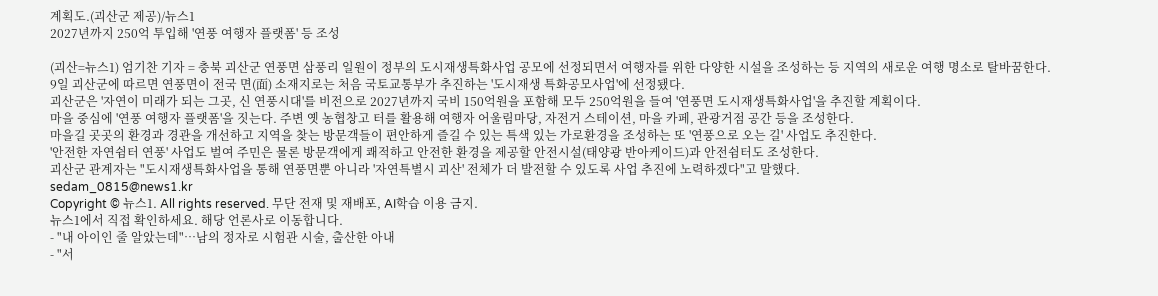계획도.(괴산군 제공)/뉴스1
2027년까지 250억 투입해 '연풍 여행자 플랫폼' 등 조성

(괴산=뉴스1) 엄기찬 기자 = 충북 괴산군 연풍면 삼풍리 일원이 정부의 도시재생특화사업 공모에 선정되면서 여행자를 위한 다양한 시설을 조성하는 등 지역의 새로운 여행 명소로 탈바꿈한다.
9일 괴산군에 따르면 연풍면이 전국 면(面) 소재지로는 처음 국토교통부가 추진하는 '도시재생 특화공모사업'에 선정됐다.
괴산군은 '자연이 미래가 되는 그곳, 신 연풍시대'를 비전으로 2027년까지 국비 150억원을 포함해 모두 250억원을 들여 '연풍면 도시재생특화사업'을 추진할 계획이다.
마을 중심에 '연풍 여행자 플랫폼'을 짓는다. 주변 옛 농협창고 터를 활용해 여행자 어울림마당, 자전거 스테이션, 마을 카페, 관광거점 공간 등을 조성한다.
마을길 곳곳의 환경과 경관을 개선하고 지역을 찾는 방문객들이 편안하게 즐길 수 있는 특색 있는 가로환경을 조성하는 또 '연풍으로 오는 길' 사업도 추진한다.
'안전한 자연쉼터 연풍' 사업도 벌여 주민은 물론 방문객에게 쾌적하고 안전한 환경을 제공할 안전시설(태양광 반아케이드)과 안전쉼터도 조성한다.
괴산군 관계자는 "도시재생특화사업을 통해 연풍면뿐 아니라 '자연특별시 괴산' 전체가 더 발전할 수 있도록 사업 추진에 노력하겠다"고 말했다.
sedam_0815@news1.kr
Copyright © 뉴스1. All rights reserved. 무단 전재 및 재배포, AI학습 이용 금지.
뉴스1에서 직접 확인하세요. 해당 언론사로 이동합니다.
- "내 아이인 줄 알았는데"…남의 정자로 시험관 시술, 출산한 아내
- "서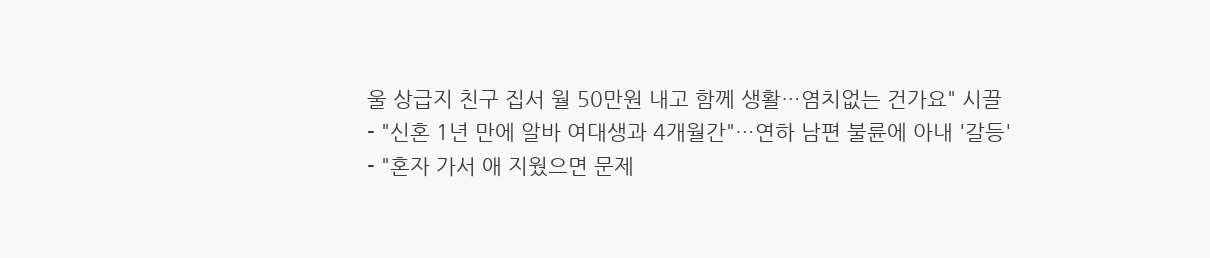울 상급지 친구 집서 월 50만원 내고 함께 생활…염치없는 건가요" 시끌
- "신혼 1년 만에 알바 여대생과 4개월간"…연하 남편 불륜에 아내 '갈등'
- "혼자 가서 애 지웠으면 문제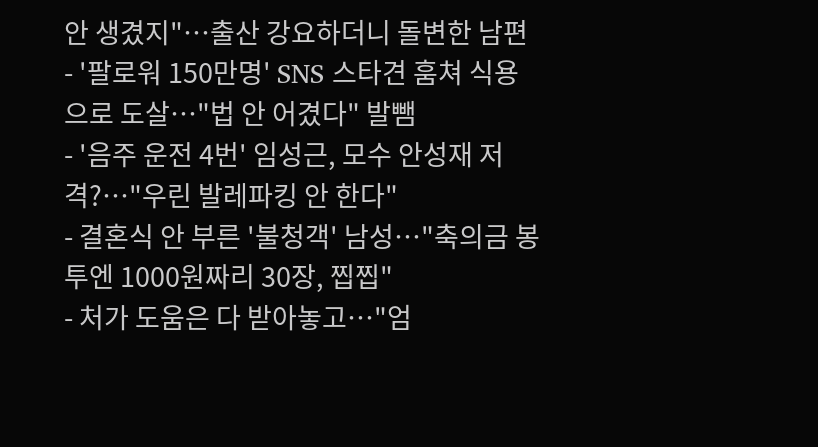안 생겼지"…출산 강요하더니 돌변한 남편
- '팔로워 150만명' SNS 스타견 훔쳐 식용으로 도살…"법 안 어겼다" 발뺌
- '음주 운전 4번' 임성근, 모수 안성재 저격?…"우린 발레파킹 안 한다"
- 결혼식 안 부른 '불청객' 남성…"축의금 봉투엔 1000원짜리 30장, 찝찝"
- 처가 도움은 다 받아놓고…"엄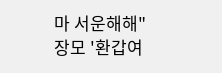마 서운해해" 장모 '환갑여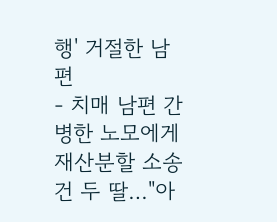행' 거절한 남편
- 치매 남편 간병한 노모에게 재산분할 소송 건 두 딸…"아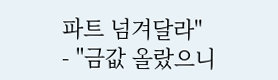파트 넘겨달라"
- "금값 올랐으니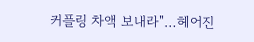커플링 차액 보내라"…헤어진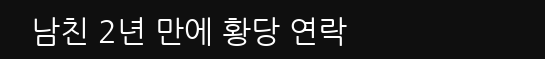남친 2년 만에 황당 연락